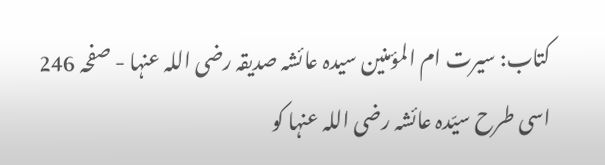کتاب: سیرت ام المؤمنین سیدہ عائشہ صدیقہ رضی اللہ عنہا - صفحہ 246
اسی طرح سیّدہ عائشہ رضی اللہ عنہا کو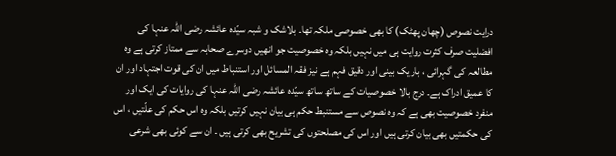درایت نصوص (چھان پھٹک) کا بھی خصوصی ملکہ تھا۔ بلاشک و شبہ سیّدہ عائشہ رضی اللہ عنہا کی افضلیت صرف کثرت روایت ہی میں نہیں بلکہ وہ خصوصیت جو انھیں دوسرے صحابہ سے ممتاز کرتی ہے وہ مطالعہ کی گہرائی ، باریک بینی اور دقیق فہم ہے نیز فقہ المسائل اور استنباط میں ان کی قوت اجتہاد اور ان کا عمیق ادراک ہے۔ درج بالا خصوصیات کے ساتھ ساتھ سیّدہ عائشہ رضی اللہ عنہا کی روایات کی ایک اور منفرد خصوصیت بھی ہے کہ وہ نصوص سے مستنبط حکم ہی بیان نہیں کرتیں بلکہ وہ اس حکم کی علّتیں ، اس کی حکمتیں بھی بیان کرتی ہیں اور اس کی مصلحتوں کی تشریح بھی کرتی ہیں ۔ ان سے کوئی بھی شرعی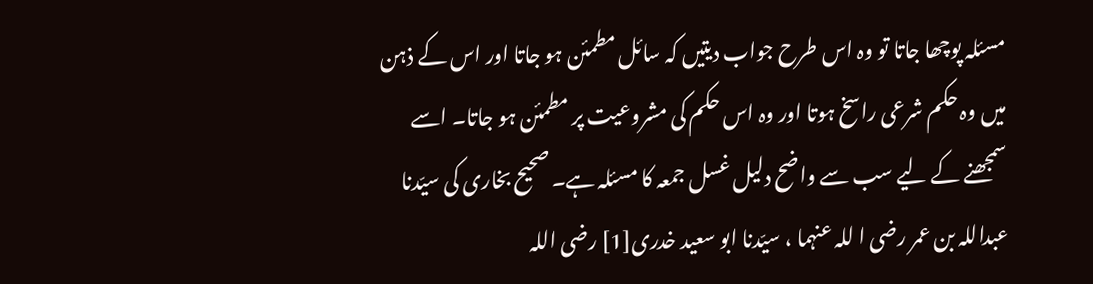مسئلہ پوچھا جاتا تو وہ اس طرح جواب دیتیں کہ سائل مطمئن ہو جاتا اور اس کے ذہن میں وہ حکم شرعی راسخ ہوتا اور وہ اس حکم کی مشروعیت پر مطمئن ہو جاتا۔ اسے سمجھنے کے لیے سب سے واضح دلیل غسل جمعہ کا مسئلہ ہے۔ صحیح بخاری کی سیّدنا عبداللہ بن عمر رضی ا للہ عنہما ، سیّدنا ابو سعید خدری[1] رضی اللہ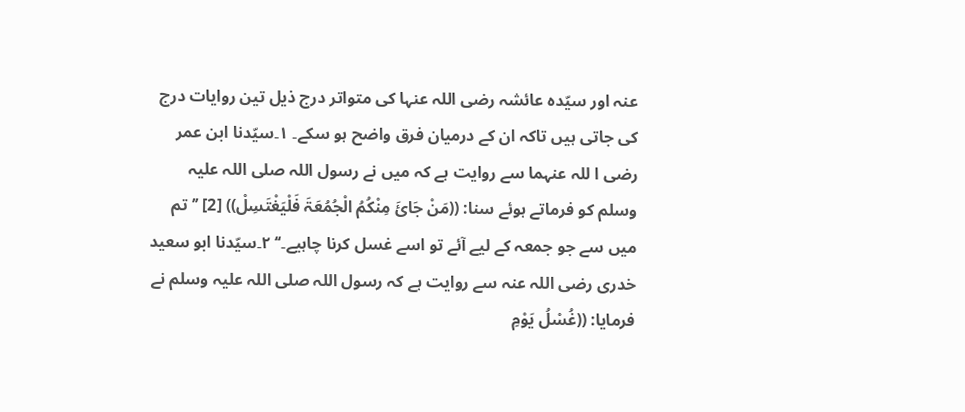عنہ اور سیّدہ عائشہ رضی اللہ عنہا کی متواتر درج ذیل تین روایات درج کی جاتی ہیں تاکہ ان کے درمیان فرق واضح ہو سکے۔ ۱۔سیّدنا ابن عمر رضی ا للہ عنہما سے روایت ہے کہ میں نے رسول اللہ صلی اللہ علیہ وسلم کو فرماتے ہوئے سنا: ((مَنْ جَائَ مِنْکُمُ الْجُمُعَۃَ فَلْیَغْتَسِلْ)) [2] ’’تم میں سے جو جمعہ کے لیے آئے تو اسے غسل کرنا چاہیے۔‘‘ ۲۔سیّدنا ابو سعید خدری رضی اللہ عنہ سے روایت ہے کہ رسول اللہ صلی اللہ علیہ وسلم نے فرمایا: ((غُسْلُ یَوْمِ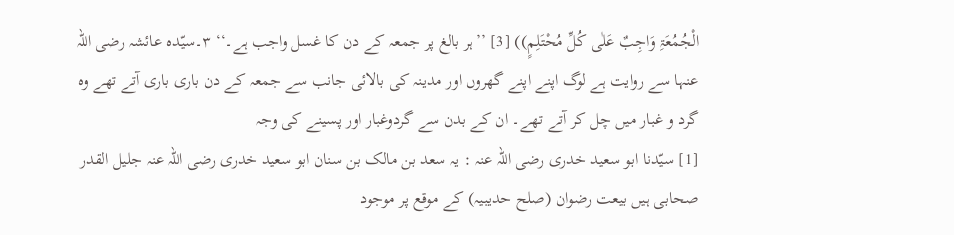الْجُمُعَۃِ وَاجِبٌ عَلٰی کُلِّ مُحْتَلِمٍ)) [3] ’’ہر بالغ پر جمعہ کے دن کا غسل واجب ہے۔‘‘ ۳۔سیّدہ عائشہ رضی اللہ عنہا سے روایت ہے لوگ اپنے اپنے گھروں اور مدینہ کی بالائی جانب سے جمعہ کے دن باری باری آتے تھے وہ گرد و غبار میں چل کر آتے تھے۔ ان کے بدن سے گردوغبار اور پسینے کی وجہ
[1] سیّدنا ابو سعید خدری رضی اللہ عنہ : یہ سعد بن مالک بن سنان ابو سعید خدری رضی اللہ عنہ جلیل القدر صحابی ہیں بیعت رضوان (صلح حدیبیہ) کے موقع پر موجود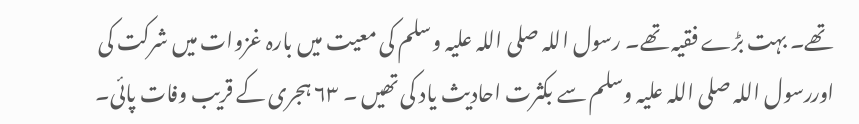تھے۔ بہت بڑے فقیہ تھے۔ رسول اللہ صلی اللہ علیہ وسلم کی معیت میں بارہ غزوات میں شرکت کی اوررسول اللہ صلی اللہ علیہ وسلم سے بکثرت احادیث یاد کی تھیں ۔ ۶۳ ہجری کے قریب وفات پائی۔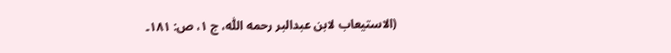(الاستیعاب لابن عبدالبر رحمه اللّٰه، ج ۱، ص: ۱۸۱۔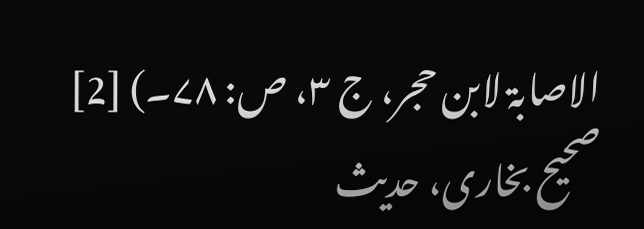الاصابۃ لابن حجر، ج ۳، ص: ۷۸۔) [2] صحیح بخاری، حدیث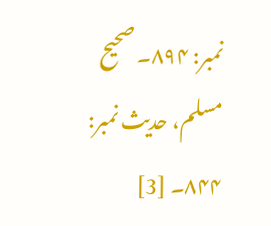نمبر: ۸۹۴۔ صحیح مسلم، حدیث نمبر: ۸۴۴۔ [3]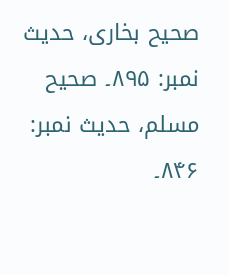صحیح بخاری، حدیث نمبر: ۸۹۵۔ صحیح مسلم، حدیث نمبر: ۸۴۶۔